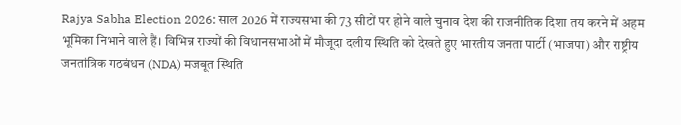Rajya Sabha Election 2026: साल 2026 में राज्यसभा की 73 सीटों पर होने वाले चुनाव देश की राजनीतिक दिशा तय करने में अहम भूमिका निभाने वाले हैं। विभिन्न राज्यों की विधानसभाओं में मौजूदा दलीय स्थिति को देखते हुए भारतीय जनता पार्टी (भाजपा) और राष्ट्रीय जनतांत्रिक गठबंधन (NDA) मजबूत स्थिति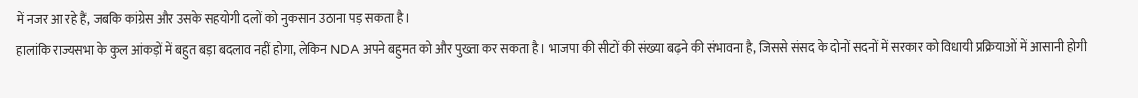में नजर आ रहे हैं, जबकि कांग्रेस और उसके सहयोगी दलों को नुकसान उठाना पड़ सकता है।
हालांकि राज्यसभा के कुल आंकड़ों में बहुत बड़ा बदलाव नहीं होगा, लेकिन NDA अपने बहुमत को और पुख्ता कर सकता है। भाजपा की सीटों की संख्या बढ़ने की संभावना है, जिससे संसद के दोनों सदनों में सरकार को विधायी प्रक्रियाओं में आसानी होगी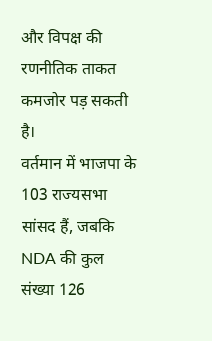और विपक्ष की रणनीतिक ताकत कमजोर पड़ सकती है।
वर्तमान में भाजपा के 103 राज्यसभा सांसद हैं, जबकि NDA की कुल संख्या 126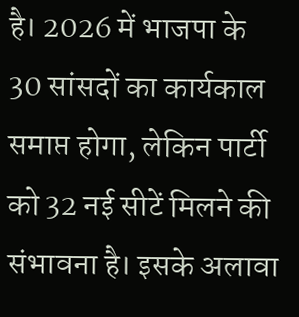है। 2026 में भाजपा के 30 सांसदों का कार्यकाल समाप्त होगा, लेकिन पार्टी को 32 नई सीटें मिलने की संभावना है। इसके अलावा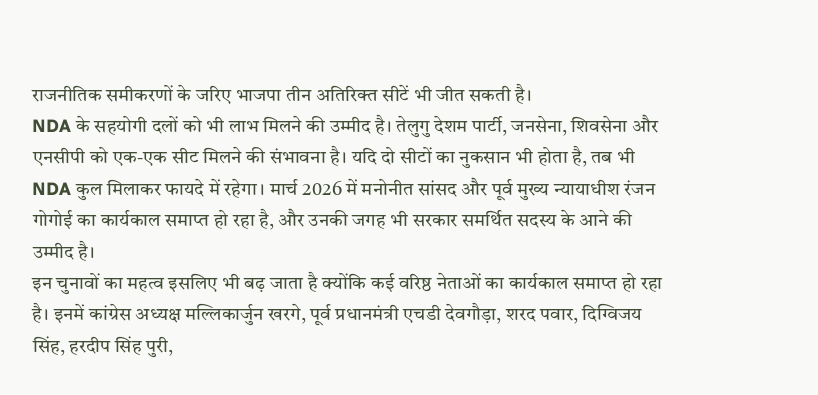राजनीतिक समीकरणों के जरिए भाजपा तीन अतिरिक्त सीटें भी जीत सकती है।
NDA के सहयोगी दलों को भी लाभ मिलने की उम्मीद है। तेलुगु देशम पार्टी, जनसेना, शिवसेना और एनसीपी को एक-एक सीट मिलने की संभावना है। यदि दो सीटों का नुकसान भी होता है, तब भी NDA कुल मिलाकर फायदे में रहेगा। मार्च 2026 में मनोनीत सांसद और पूर्व मुख्य न्यायाधीश रंजन गोगोई का कार्यकाल समाप्त हो रहा है, और उनकी जगह भी सरकार समर्थित सदस्य के आने की उम्मीद है।
इन चुनावों का महत्व इसलिए भी बढ़ जाता है क्योंकि कई वरिष्ठ नेताओं का कार्यकाल समाप्त हो रहा है। इनमें कांग्रेस अध्यक्ष मल्लिकार्जुन खरगे, पूर्व प्रधानमंत्री एचडी देवगौड़ा, शरद पवार, दिग्विजय सिंह, हरदीप सिंह पुरी,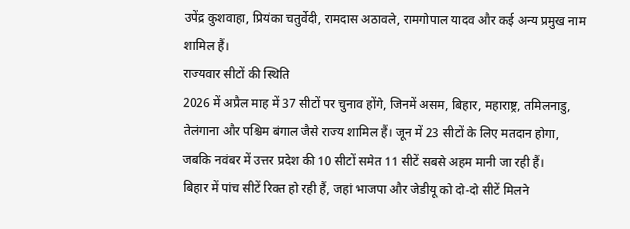उपेंद्र कुशवाहा, प्रियंका चतुर्वेदी, रामदास अठावले, रामगोपाल यादव और कई अन्य प्रमुख नाम शामिल हैं।
राज्यवार सीटों की स्थिति
2026 में अप्रैल माह में 37 सीटों पर चुनाव होंगे, जिनमें असम, बिहार, महाराष्ट्र, तमिलनाडु, तेलंगाना और पश्चिम बंगाल जैसे राज्य शामिल हैं। जून में 23 सीटों के लिए मतदान होगा, जबकि नवंबर में उत्तर प्रदेश की 10 सीटों समेत 11 सीटें सबसे अहम मानी जा रही हैं।
बिहार में पांच सीटें रिक्त हो रही हैं, जहां भाजपा और जेडीयू को दो-दो सीटें मिलने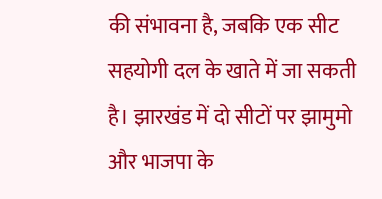की संभावना है, जबकि एक सीट सहयोगी दल के खाते में जा सकती है। झारखंड में दो सीटों पर झामुमो और भाजपा के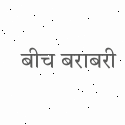बीच बराबरी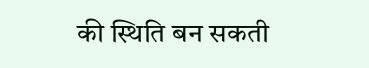की स्थिति बन सकती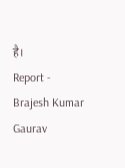है।
Report - Brajesh Kumar Gaurav